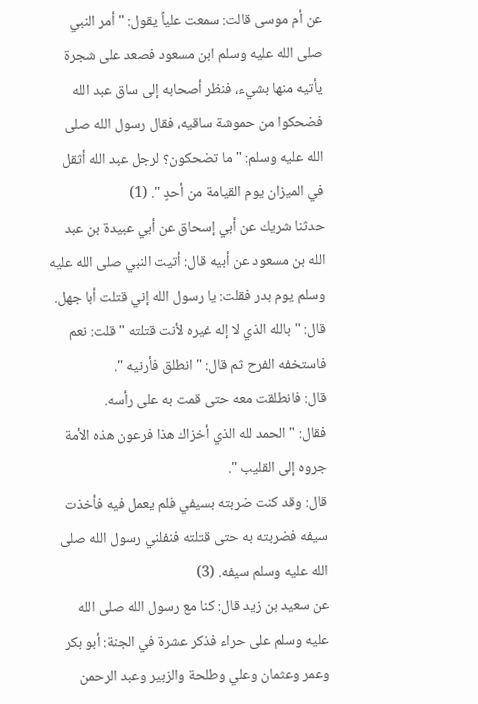عن أم موسى قالت: سمعت علياً يقول: " أمر النبي صلى الله عليه وسلم ابن مسعود فصعد على شجرة يأتيه منها بشيء، فنظر أصحابه إلى ساق عبد الله فضحكوا من حموشة ساقيه، فقال رسول الله صلى الله عليه وسلم: " ما تضحكون؟ لرجل عبد الله أثقل في الميزان يوم القيامة من أحدٍ ". (1)
حدثنا شريك عن أبي إسحاق عن أبي عبيدة بن عبد الله بن مسعود عن أبيه قال: أتيت النبي صلى الله عليه وسلم يوم بدر فقلت: يا رسول الله إني قتلت أبا جهل.
قال: " بالله الذي لا إله غيره لأنت قتلته " قلت: نعم فاستخفه الفرح ثم قال: " انطلق فأرنيه ".
قال: فانطلقت معه حتى قمت به على رأسه.
فقال: " الحمد لله الذي أخزاك هذا فرعون هذه الأمة جروه إلى القليب ".
قال: وقد كنت ضربته بسيفي فلم يعمل فيه فأخذت سيفه فضربته به حتى قتلته فنفلني رسول الله صلى الله عليه وسلم سيفه. (3)
عن سعيد بن زيد قال: كنا مع رسول الله صلى الله عليه وسلم على حراء فذكر عشرة في الجنة: أبو بكر وعمر وعثمان وعلي وطلحة والزبير وعبد الرحمن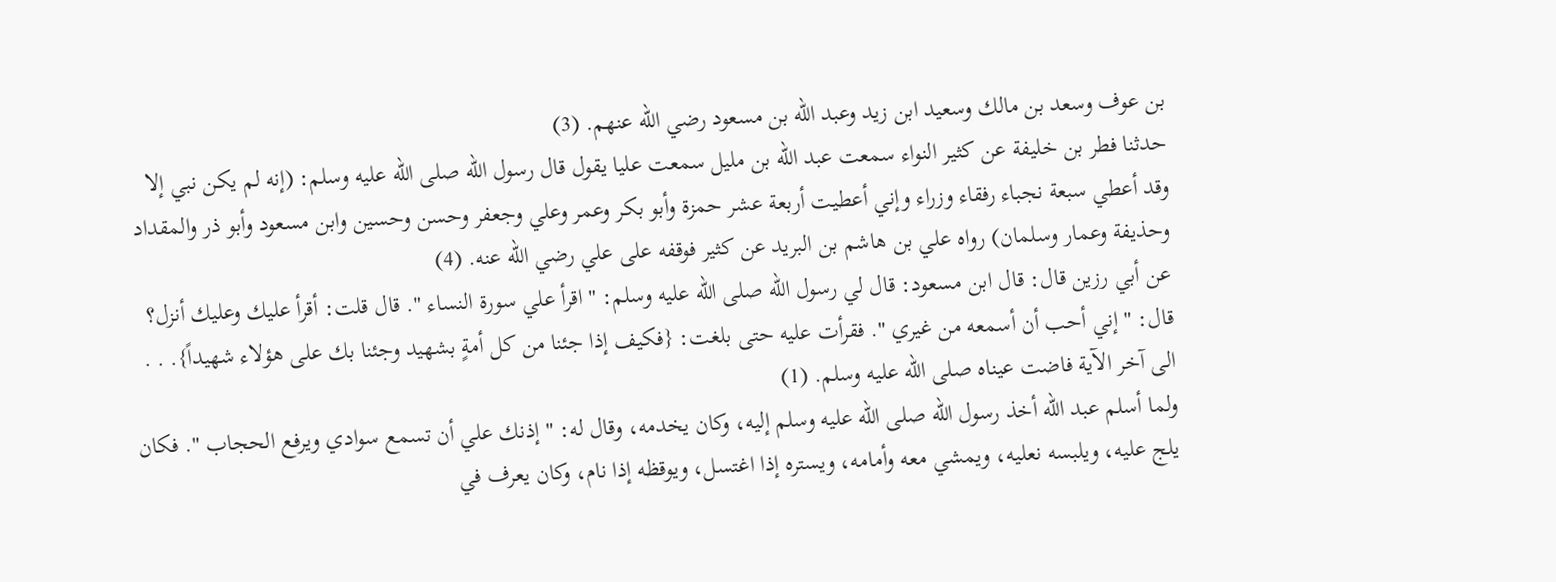بن عوف وسعد بن مالك وسعيد ابن زيد وعبد الله بن مسعود رضي الله عنهم. (3)
حدثنا فطر بن خليفة عن كثير النواء سمعت عبد الله بن مليل سمعت عليا يقول قال رسول الله صلى الله عليه وسلم: (إنه لم يكن نبي إلا وقد أعطي سبعة نجباء رفقاء وزراء وإني أعطيت أربعة عشر حمزة وأبو بكر وعمر وعلي وجعفر وحسن وحسين وابن مسعود وأبو ذر والمقداد وحذيفة وعمار وسلمان) رواه علي بن هاشم بن البريد عن كثير فوقفه على علي رضي الله عنه. (4)
عن أبي رزين قال: قال ابن مسعود: قال لي رسول الله صلى الله عليه وسلم: " اقرأ علي سورة النساء ". قال قلت: أقرأ عليك وعليك أنزل؟ قال: " إني أحب أن أسمعه من غيري ". فقرأت عليه حتى بلغت: {فكيف إذا جئنا من كل أمةٍ بشهيد وجئنا بك على هؤلاء شهيداً}. . . الى آخر الآية فاضت عيناه صلى الله عليه وسلم. (1)
ولما أسلم عبد الله أخذ رسول الله صلى الله عليه وسلم إليه، وكان يخدمه، وقال له: " إذنك علي أن تسمع سوادي ويرفع الحجاب ". فكان يلج عليه، ويلبسه نعليه، ويمشي معه وأمامه، ويستره إذا اغتسل، ويوقظه إذا نام، وكان يعرف في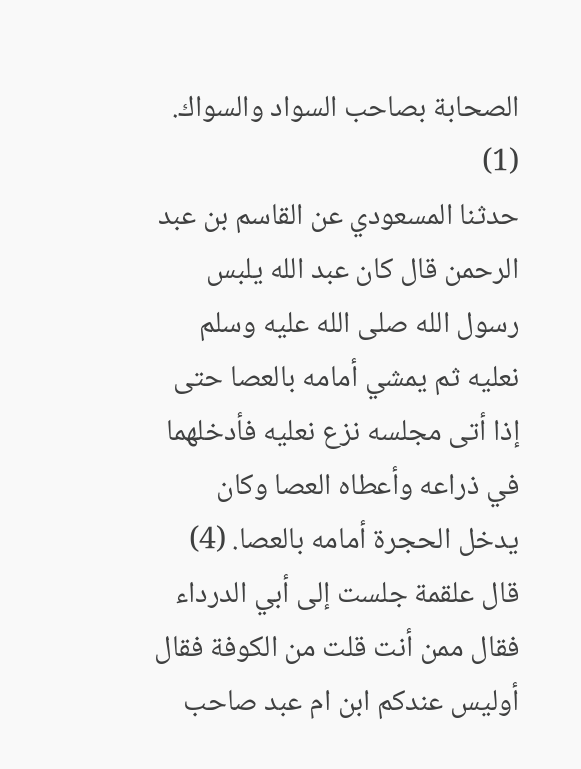الصحابة بصاحب السواد والسواك. (1)
حدثنا المسعودي عن القاسم بن عبد الرحمن قال كان عبد الله يلبس رسول الله صلى الله عليه وسلم نعليه ثم يمشي أمامه بالعصا حتى إذا أتى مجلسه نزع نعليه فأدخلهما في ذراعه وأعطاه العصا وكان يدخل الحجرة أمامه بالعصا. (4)
قال علقمة جلست إلى أبي الدرداء فقال ممن أنت قلت من الكوفة فقال أوليس عندكم ابن ام عبد صاحب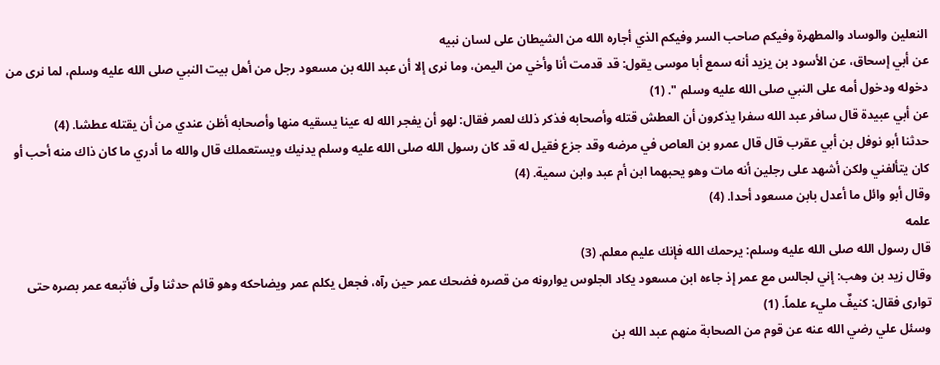النعلين والوساد والمطهرة وفيكم صاحب السر وفيكم الذي أجاره الله من الشيطان على لسان نبيه
عن أبي إسحاق، عن الأسود بن يزيد أنه سمع أبا موسى يقول: قد قدمت أنا وأخي من اليمن، وما نرى إلا أن عبد الله بن مسعود رجل من أهل بيت النبي صلى الله عليه وسلم، لما نرى من دخوله ودخول أمه على النبي صلى الله عليه وسلم ". (1)
عن أبي عبيدة قال سافر عبد الله سفرا يذكرون أن العطش قتله وأصحابه فذكر ذلك لعمر فقال: لهو أن يفجر الله له عينا يسقيه منها وأصحابه أظن عندي من أن يقتله عطشا. (4)
حدثنا أبو نوفل بن أبي عقرب قال قال عمرو بن العاص في مرضه وقد جزع فقيل له قد كان رسول الله صلى الله عليه وسلم يدنيك ويستعملك قال والله ما أدري ما كان ذاك منه أحب أو كان يتألفني ولكن أشهد على رجلين أنه مات وهو يحبهما ابن أم عبد وابن سمية. (4)
وقال أبو وائل ما أعدل بابن مسعود أحدا. (4)
علمه
قال رسول الله صلى الله عليه وسلم: يرحمك الله فإنك عليم معلم. (3)
وقال زيد بن وهب: إني لجالس مع عمر إذ جاءه ابن مسعود يكاد الجلوس يوارونه من قصره فضحك عمر حين رآه، فجعل يكلم عمر ويضاحكه وهو قائم حدثنا ولّى فأتبعه عمر بصره حتى توارى فقال: كنيفٌ مليء علماً. (1)
وسئل علي رضي الله عنه عن قوم من الصحابة منهم عبد الله بن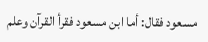مسعود فقال: أما ابن مسعود فقرأ القرآن وعلم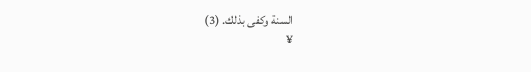السنة وكفى بذلك. (3)
¥